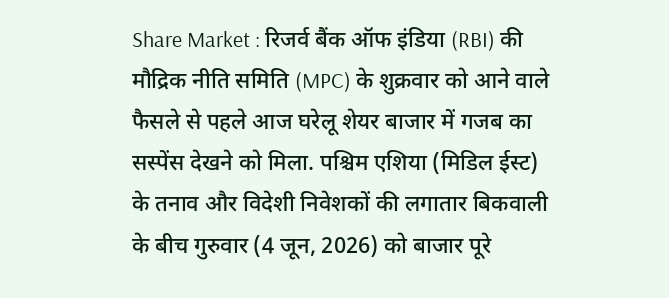Share Market : रिजर्व बैंक ऑफ इंडिया (RBI) की मौद्रिक नीति समिति (MPC) के शुक्रवार को आने वाले फैसले से पहले आज घरेलू शेयर बाजार में गजब का सस्पेंस देखने को मिला. पश्चिम एशिया (मिडिल ईस्ट) के तनाव और विदेशी निवेशकों की लगातार बिकवाली के बीच गुरुवार (4 जून, 2026) को बाजार पूरे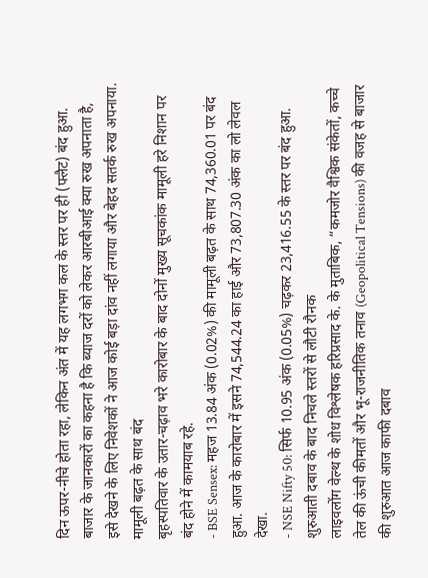दिन ऊपर-नीचे होता रहा, लेकिन अंत में यह लगभग कल के स्तर पर ही (फ्लैट) बंद हुआ. बाजार के जानकारों का कहना है कि ब्याज दरों को लेकर आरबीआई क्या रुख अपनाता है, इसे देखने के लिए निवेशकों ने आज कोई बड़ा दांव नहीं लगाया और बेहद सतर्क रुख अपनाया.
मामूली बढ़त के साथ बंद
बृहस्पतिवार के उतार-चढ़ाव भरे कारोबार के बाद दोनों मुख्य सूचकांक मामूली हरे निशान पर बंद होने में कामयाब रहे.
- BSE Sensex: महज 13.84 अंक (0.02%) की मामूली बढ़त के साथ 74,360.01 पर बंद हुआ. आज के कारोबार में इसने 74,544.24 का हाई और 73,807.30 अंक का लो लेवल देखा.
- NSE Nifty 50: सिर्फ 10.95 अंक (0.05%) चढ़कर 23,416.55 के स्तर पर बंद हुआ.
शुरुआती दबाव के बाद निचले स्तरों से लौटी रौनक
लाइवलोंग वेल्थ के शोध विश्लेषक हरिप्रसाद के. के मुताबिक, “कमजोर वैश्विक संकेतों, कच्चे तेल की ऊंची कीमतों और भू-राजनीतिक तनाव (Geopolitical Tensions) की वजह से बाजार की शुरुआत आज काफी दबाव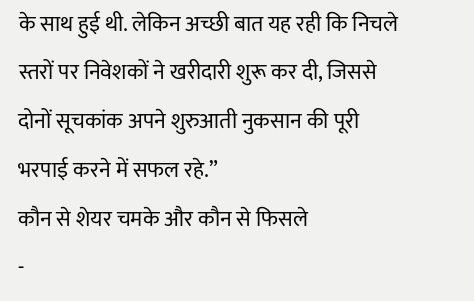के साथ हुई थी. लेकिन अच्छी बात यह रही कि निचले स्तरों पर निवेशकों ने खरीदारी शुरू कर दी, जिससे दोनों सूचकांक अपने शुरुआती नुकसान की पूरी भरपाई करने में सफल रहे.”
कौन से शेयर चमके और कौन से फिसले
-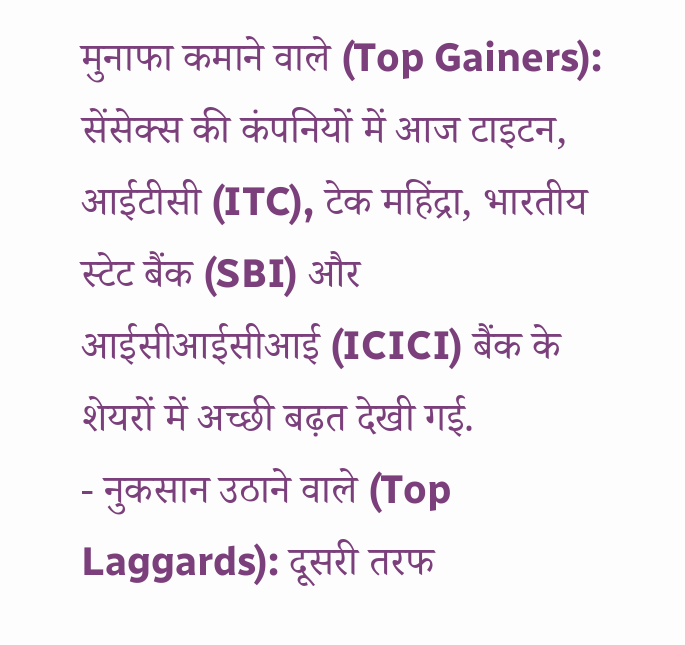मुनाफा कमाने वाले (Top Gainers): सेंसेक्स की कंपनियों में आज टाइटन, आईटीसी (ITC), टेक महिंद्रा, भारतीय स्टेट बैंक (SBI) और आईसीआईसीआई (ICICI) बैंक के शेयरों में अच्छी बढ़त देखी गई.
- नुकसान उठाने वाले (Top Laggards): दूसरी तरफ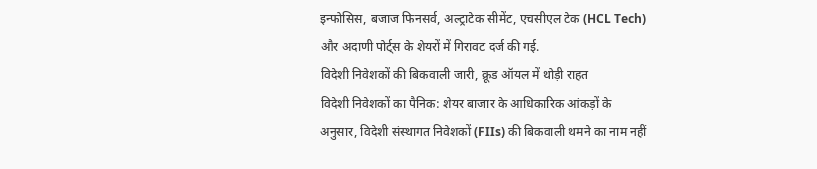इन्फोसिस, बजाज फिनसर्व, अल्ट्राटेक सीमेंट, एचसीएल टेक (HCL Tech) और अदाणी पोर्ट्स के शेयरों में गिरावट दर्ज की गई.
विदेशी निवेशकों की बिकवाली जारी, क्रूड ऑयल में थोड़ी राहत
विदेशी निवेशकों का पैनिक: शेयर बाजार के आधिकारिक आंकड़ों के अनुसार, विदेशी संस्थागत निवेशकों (FIIs) की बिकवाली थमने का नाम नहीं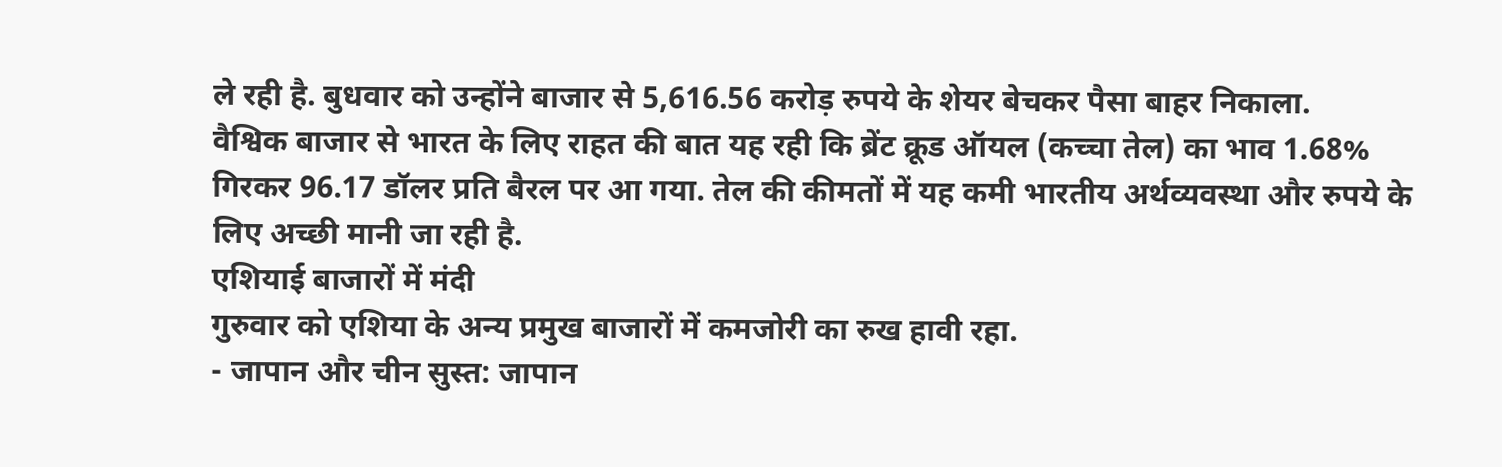ले रही है. बुधवार को उन्होंने बाजार से 5,616.56 करोड़ रुपये के शेयर बेचकर पैसा बाहर निकाला.
वैश्विक बाजार से भारत के लिए राहत की बात यह रही कि ब्रेंट क्रूड ऑयल (कच्चा तेल) का भाव 1.68% गिरकर 96.17 डॉलर प्रति बैरल पर आ गया. तेल की कीमतों में यह कमी भारतीय अर्थव्यवस्था और रुपये के लिए अच्छी मानी जा रही है.
एशियाई बाजारों में मंदी
गुरुवार को एशिया के अन्य प्रमुख बाजारों में कमजोरी का रुख हावी रहा.
- जापान और चीन सुस्त: जापान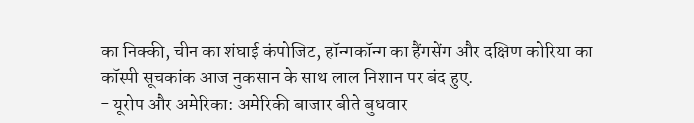का निक्की, चीन का शंघाई कंपोजिट, हॉन्गकॉन्ग का हैंगसेंग और दक्षिण कोरिया का कॉस्पी सूचकांक आज नुकसान के साथ लाल निशान पर बंद हुए.
- यूरोप और अमेरिका: अमेरिकी बाजार बीते बुधवार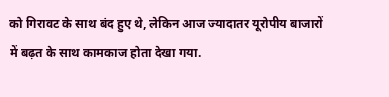को गिरावट के साथ बंद हुए थे, लेकिन आज ज्यादातर यूरोपीय बाजारों में बढ़त के साथ कामकाज होता देखा गया.